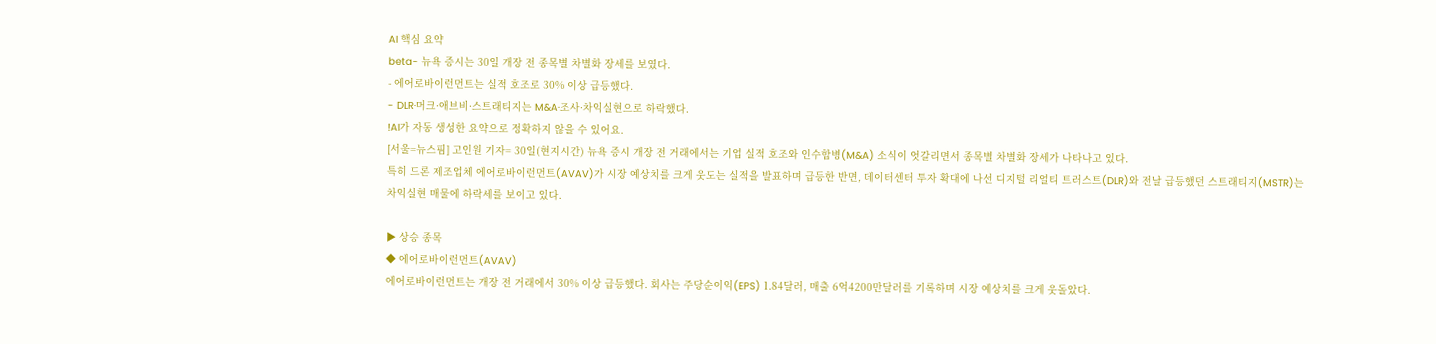AI 핵심 요약
beta- 뉴욕 증시는 30일 개장 전 종목별 차별화 장세를 보였다.
- 에어로바이런먼트는 실적 호조로 30% 이상 급등했다.
- DLR·머크·애브비·스트래티지는 M&A·조사·차익실현으로 하락했다.
!AI가 자동 생성한 요약으로 정확하지 않을 수 있어요.
[서울=뉴스핌] 고인원 기자= 30일(현지시간) 뉴욕 증시 개장 전 거래에서는 기업 실적 호조와 인수합병(M&A) 소식이 엇갈리면서 종목별 차별화 장세가 나타나고 있다.
특히 드론 제조업체 에어로바이런먼트(AVAV)가 시장 예상치를 크게 웃도는 실적을 발표하며 급등한 반면, 데이터센터 투자 확대에 나선 디지털 리얼티 트러스트(DLR)와 전날 급등했던 스트래티지(MSTR)는 차익실현 매물에 하락세를 보이고 있다.

▶ 상승 종목
◆ 에어로바이런먼트(AVAV)
에어로바이런먼트는 개장 전 거래에서 30% 이상 급등했다. 회사는 주당순이익(EPS) 1.84달러, 매출 6억4200만달러를 기록하며 시장 예상치를 크게 웃돌았다.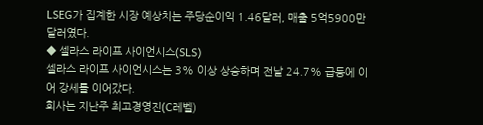LSEG가 집계한 시장 예상치는 주당순이익 1.46달러, 매출 5억5900만달러였다.
◆ 셀라스 라이프 사이언시스(SLS)
셀라스 라이프 사이언시스는 3% 이상 상승하며 전날 24.7% 급등에 이어 강세를 이어갔다.
회사는 지난주 최고경영진(C레벨)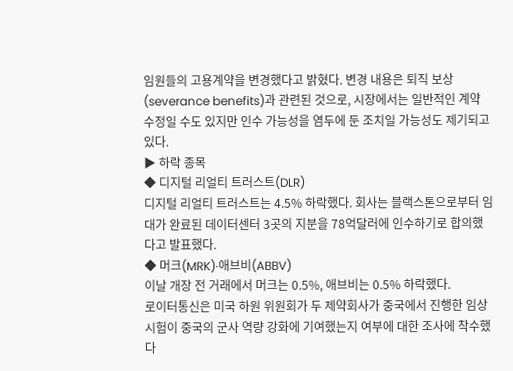임원들의 고용계약을 변경했다고 밝혔다. 변경 내용은 퇴직 보상(severance benefits)과 관련된 것으로, 시장에서는 일반적인 계약 수정일 수도 있지만 인수 가능성을 염두에 둔 조치일 가능성도 제기되고 있다.
▶ 하락 종목
◆ 디지털 리얼티 트러스트(DLR)
디지털 리얼티 트러스트는 4.5% 하락했다. 회사는 블랙스톤으로부터 임대가 완료된 데이터센터 3곳의 지분을 78억달러에 인수하기로 합의했다고 발표했다.
◆ 머크(MRK)·애브비(ABBV)
이날 개장 전 거래에서 머크는 0.5%, 애브비는 0.5% 하락했다.
로이터통신은 미국 하원 위원회가 두 제약회사가 중국에서 진행한 임상시험이 중국의 군사 역량 강화에 기여했는지 여부에 대한 조사에 착수했다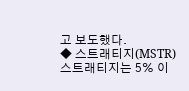고 보도했다.
◆ 스트래티지(MSTR)
스트래티지는 5% 이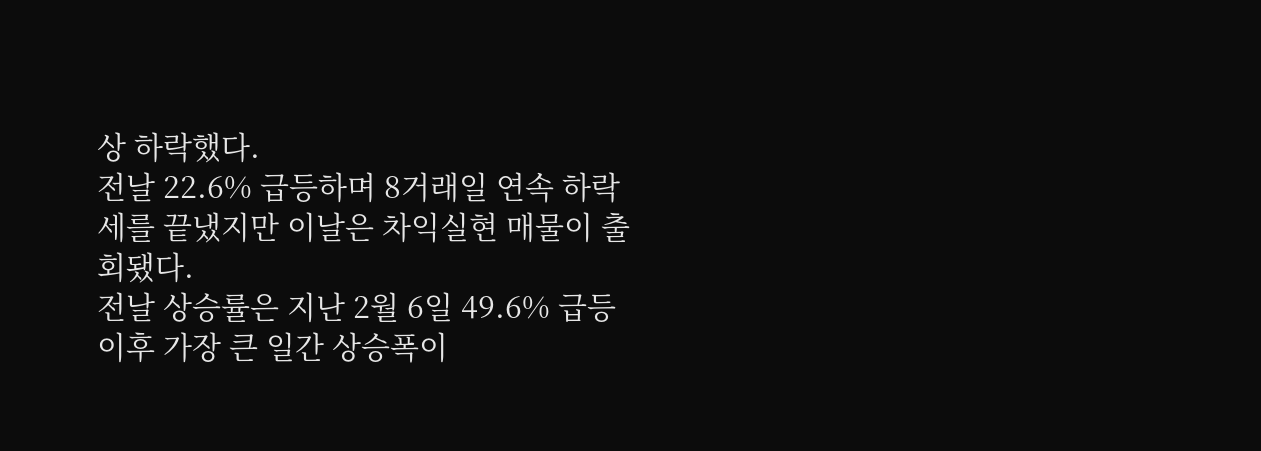상 하락했다.
전날 22.6% 급등하며 8거래일 연속 하락세를 끝냈지만 이날은 차익실현 매물이 출회됐다.
전날 상승률은 지난 2월 6일 49.6% 급등 이후 가장 큰 일간 상승폭이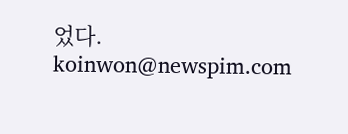었다.
koinwon@newspim.com